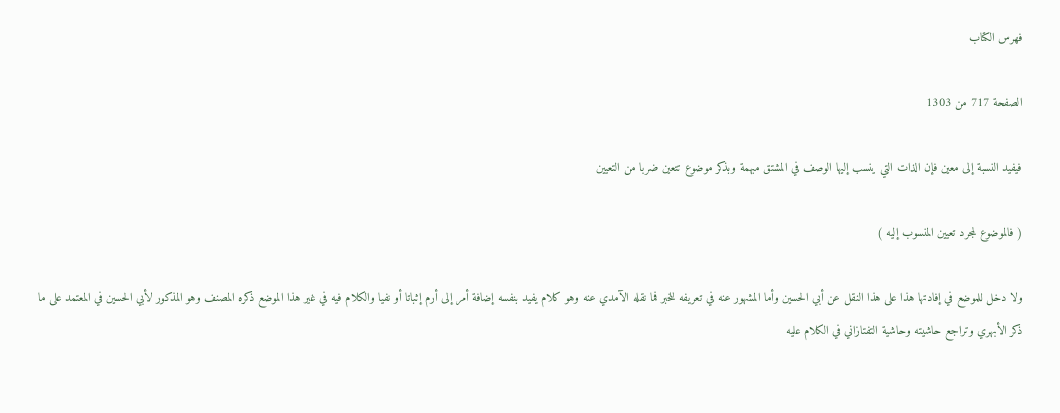فهرس الكتاب

الصفحة 717 من 1303

فيفيد النسبة إلى معين فإن الذات التي ينسب إليها الوصف في المشتق مبهمة وبذكر موضوع تتعين ضربا من التعيين

( فالموضوع لمجرد تعيين المنسوب إليه )

ولا دخل للموضع في إفادتها هذا على هذا النقل عن أبي الحسين وأما المشهور عنه في تعريفه للخبر فما نقله الآمدي عنه وهو كلام يفيد بنفسه إضافة أمر إلى أرم إثباتا أو نفيا والكلام فيه في غير هذا الموضع ذكره المصنف وهو المذكور لأبي الحسين في المعتمد على ما ذكر الأبهري وتراجع حاشيته وحاشية التفتازاني في الكلام عليه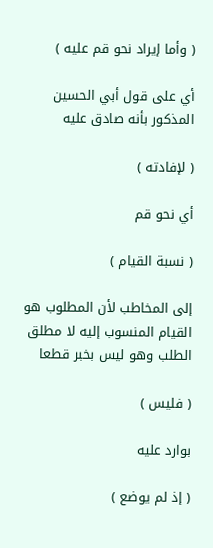( وأما إيراد نحو قم عليه )

أي على قول أبي الحسين المذكور بأنه صادق عليه

( لإفادته )

أي نحو قم

( نسبة القيام )

إلى المخاطب لأن المطلوب هو القيام المنسوب إليه لا مطلق الطلب وهو ليس بخبر قطعا

( فليس )

بوارد عليه

( إذ لم يوضع )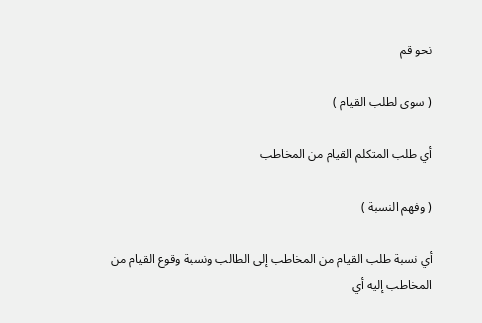نحو قم

( سوى لطلب القيام )

أي طلب المتكلم القيام من المخاطب

( وفهم النسبة )

أي نسبة طلب القيام من المخاطب إلى الطالب ونسبة وقوع القيام من المخاطب إليه أي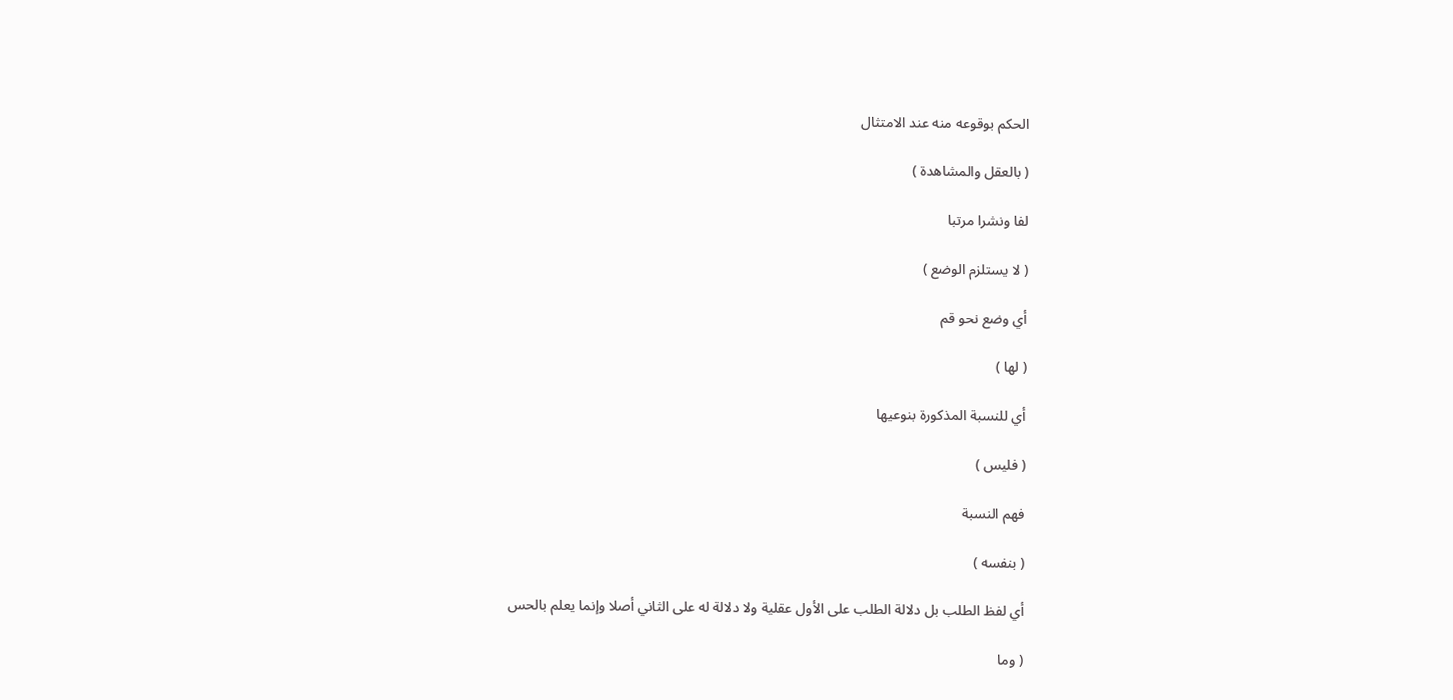الحكم بوقوعه منه عند الامتثال

( بالعقل والمشاهدة )

لفا ونشرا مرتبا

( لا يستلزم الوضع )

أي وضع نحو قم

( لها )

أي للنسبة المذكورة بنوعيها

( فليس )

فهم النسبة

( بنفسه )

أي لفظ الطلب بل دلالة الطلب على الأول عقلية ولا دلالة له على الثاني أصلا وإنما يعلم بالحس

( وما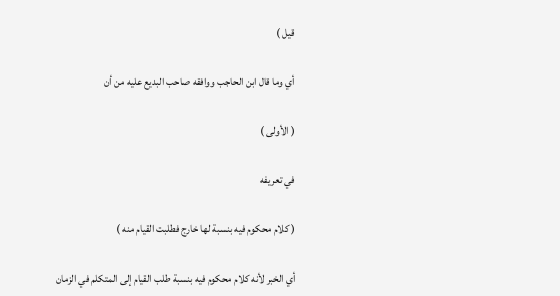قيل )

أي وما قال ابن الحاجب ووافقه صاحب البديع عليه من أن

( الأولى )

في تعريفه

( كلام محكوم فيه بنسبة لها خارج فطلبت القيام منه )

أي الخبر لأنه كلام محكوم فيه بنسبة طلب القيام إلى المتكلم في الزمان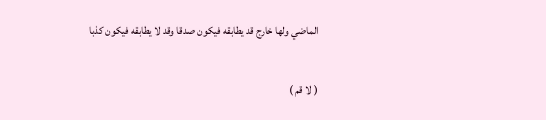الماضي ولها خارج قد يطابقه فيكون صدقا وقد لا يطابقه فيكون كذبا

( لا قم )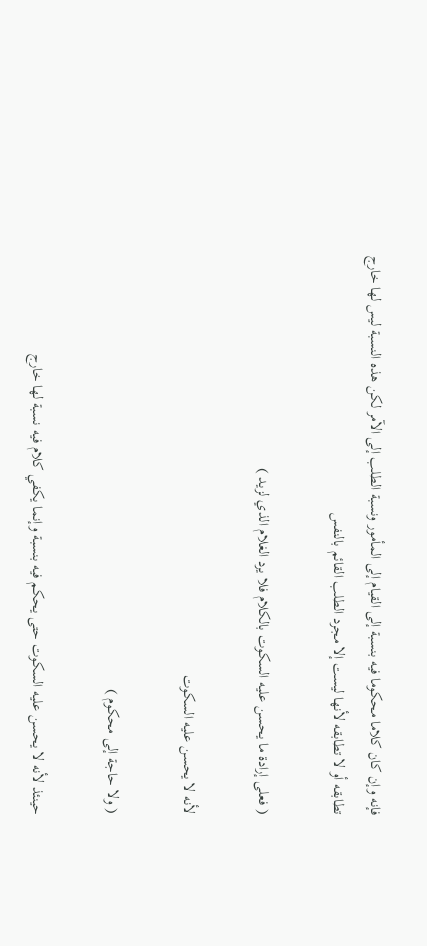فإنه وإن كان كلاما محكوما فيه بنسبة إلى القيام إلى المأمور ونسبة الطلب إلى الآمر لكن هذه النسبة ليس لها خارج تطابقه أو لا تطابقه لأنها ليست إلا مجرد الطلب القائم بالنفس

( فعلى إرادة ما يحسن عليه السكوت بالكلام فلا يرد الغلام الذي لزيد )

لأنه لا يحسن عليه السكوت

( ولا حاجة إلى محكوم )

حينئذ لأنه لا يحسن عليه السكوت حتى يحكم فيه بنسبة وإنما يكفي كلام فيه نسبة لها خارج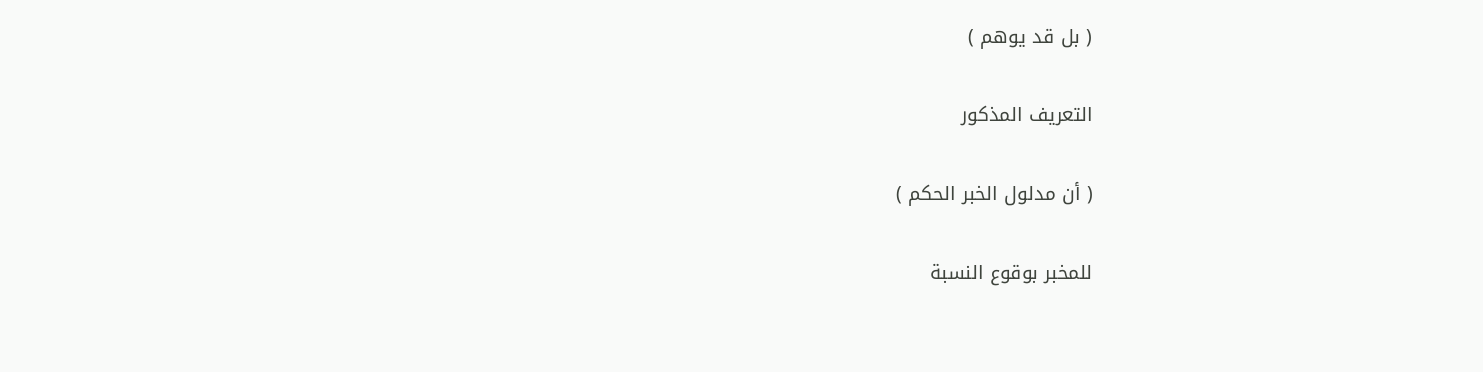( بل قد يوهم )

التعريف المذكور

( أن مدلول الخبر الحكم )

للمخبر بوقوع النسبة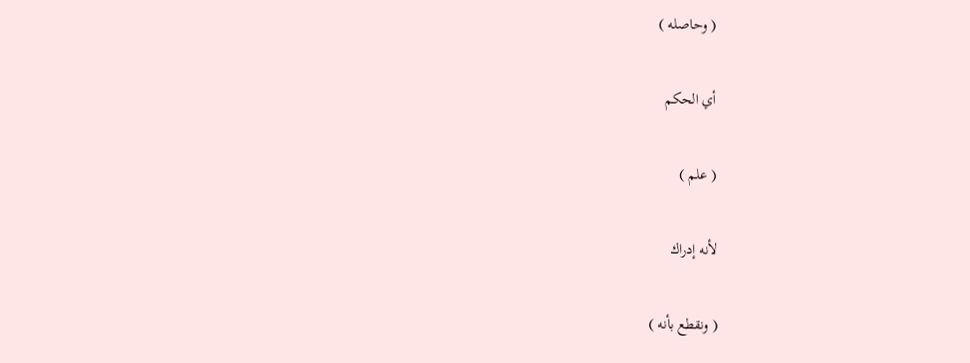( وحاصله )

أي الحكم

( علم )

لأنه إدراك

( ونقطع بأنه )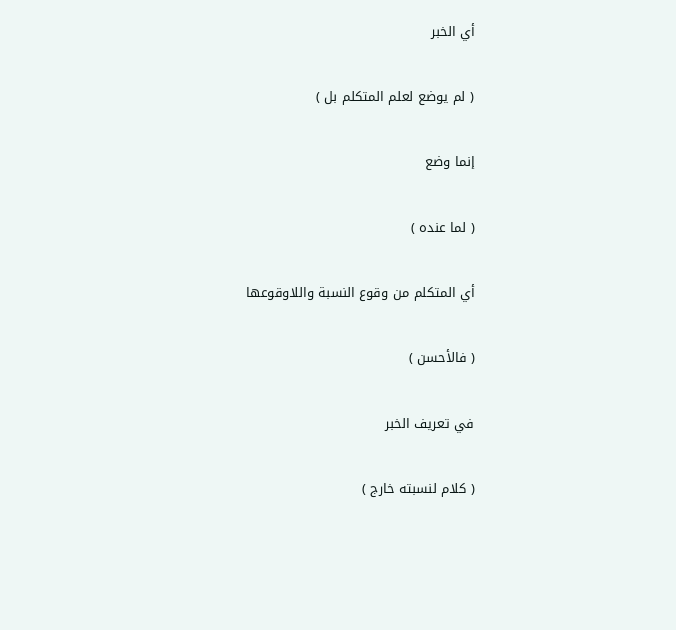أي الخبر

( لم يوضع لعلم المتكلم بل )

إنما وضع

( لما عنده )

أي المتكلم من وقوع النسبة واللاوقوعها

( فالأحسن )

في تعريف الخبر

( كلام لنسبته خارج )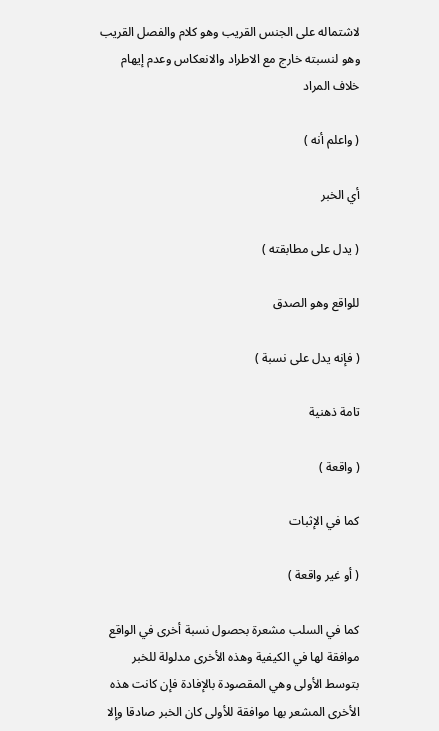لاشتماله على الجنس القريب وهو كلام والفصل القريب وهو لنسبته خارج مع الاطراد والانعكاس وعدم إيهام خلاف المراد

( واعلم أنه )

أي الخبر

( يدل على مطابقته )

للواقع وهو الصدق

( فإنه يدل على نسبة )

تامة ذهنية

( واقعة )

كما في الإثبات

( أو غير واقعة )

كما في السلب مشعرة بحصول نسبة أخرى في الواقع موافقة لها في الكيفية وهذه الأخرى مدلولة للخبر بتوسط الأولى وهي المقصودة بالإفادة فإن كانت هذه الأخرى المشعر بها موافقة للأولى كان الخبر صادقا وإلا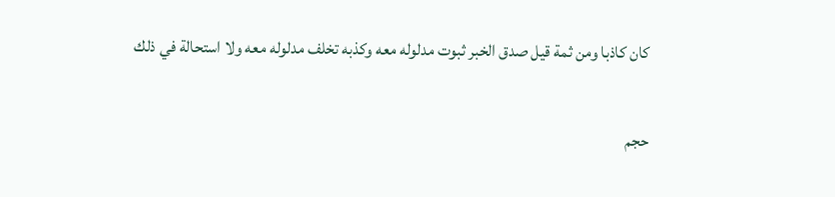كان كاذبا ومن ثمة قيل صدق الخبر ثبوت مدلوله معه وكذبه تخلف مدلوله معه ولا استحالة في ذلك

حجم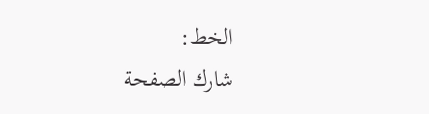الخط:
شارك الصفحة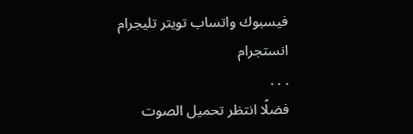فيسبوك واتساب تويتر تليجرام انستجرام
. . .
فضلًا انتظر تحميل الصوت